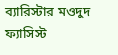ব্যারিস্টার মওদুদ ফ্যাসিস্ট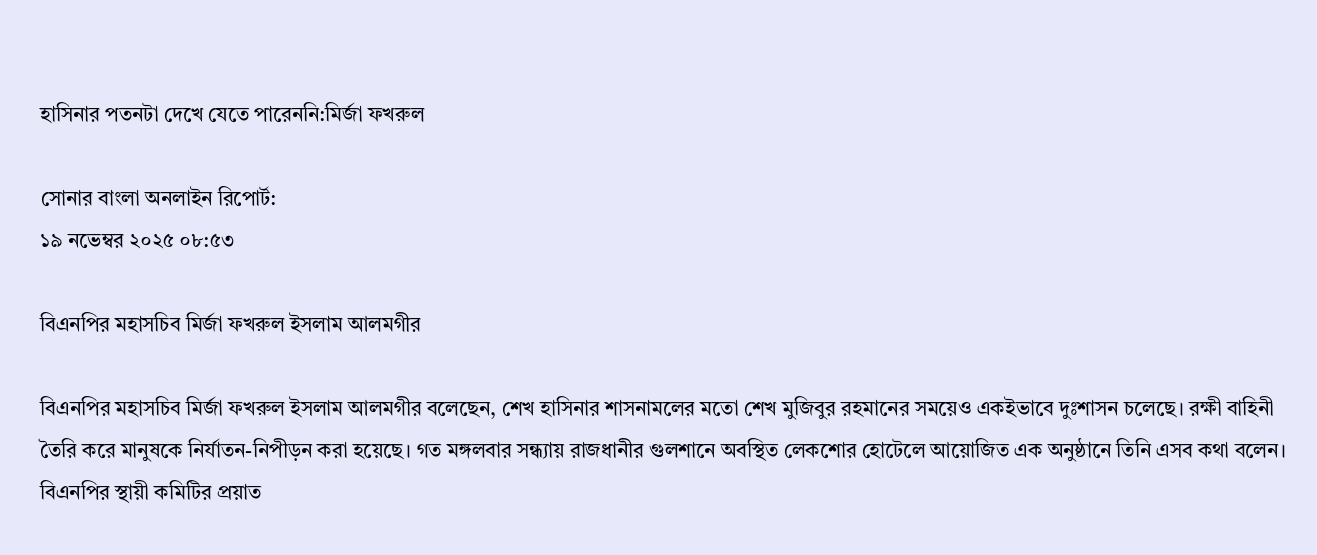হাসিনার পতনটা দেখে যেতে পারেননি:মির্জা ফখরুল

সোনার বাংলা অনলাইন রিপোর্ট:
১৯ নভেম্বর ২০২৫ ০৮:৫৩

বিএনপির মহাসচিব মির্জা ফখরুল ইসলাম আলমগীর

বিএনপির মহাসচিব মির্জা ফখরুল ইসলাম আলমগীর বলেছেন, শেখ হাসিনার শাসনামলের মতো শেখ মুজিবুর রহমানের সময়েও একইভাবে দুঃশাসন চলেছে। রক্ষী বাহিনী তৈরি করে মানুষকে নির্যাতন-নিপীড়ন করা হয়েছে। গত মঙ্গলবার সন্ধ্যায় রাজধানীর গুলশানে অবস্থিত লেকশোর হোটেলে আয়োজিত এক অনুষ্ঠানে তিনি এসব কথা বলেন। বিএনপির স্থায়ী কমিটির প্রয়াত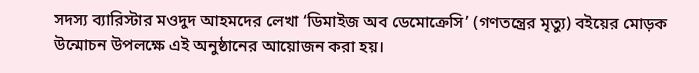সদস্য ব্যারিস্টার মওদুদ আহমদের লেখা ‘ডিমাইজ অব ডেমোক্রেসি’ (গণতন্ত্রের মৃত্যু) বইয়ের মোড়ক উন্মোচন উপলক্ষে এই অনুষ্ঠানের আয়োজন করা হয়।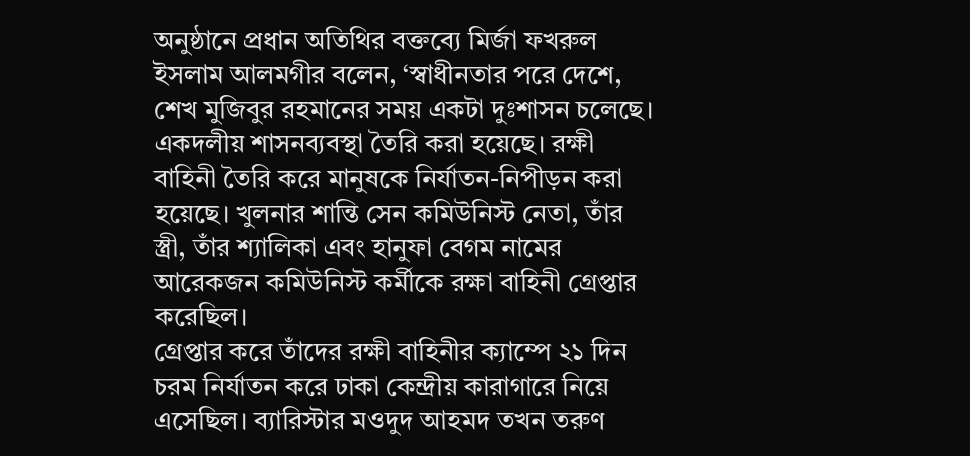অনুষ্ঠানে প্রধান অতিথির বক্তব্যে মির্জা ফখরুল ইসলাম আলমগীর বলেন, ‘স্বাধীনতার পরে দেশে, শেখ মুজিবুর রহমানের সময় একটা দুঃশাসন চলেছে। একদলীয় শাসনব্যবস্থা তৈরি করা হয়েছে। রক্ষী বাহিনী তৈরি করে মানুষকে নির্যাতন-নিপীড়ন করা হয়েছে। খুলনার শান্তি সেন কমিউনিস্ট নেতা, তাঁর স্ত্রী, তাঁর শ্যালিকা এবং হানুফা বেগম নামের আরেকজন কমিউনিস্ট কর্মীকে রক্ষা বাহিনী গ্রেপ্তার করেছিল।
গ্রেপ্তার করে তাঁদের রক্ষী বাহিনীর ক্যাম্পে ২১ দিন চরম নির্যাতন করে ঢাকা কেন্দ্রীয় কারাগারে নিয়ে এসেছিল। ব্যারিস্টার মওদুদ আহমদ তখন তরুণ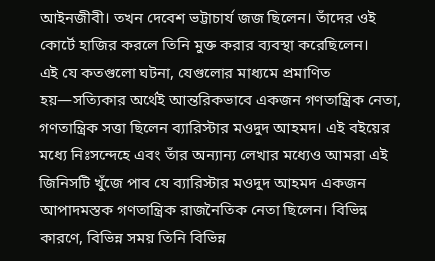আইনজীবী। তখন দেবেশ ভট্টাচার্য জজ ছিলেন। তাঁদের ওই কোর্টে হাজির করলে তিনি মুক্ত করার ব্যবস্থা করেছিলেন।
এই যে কতগুলো ঘটনা, যেগুলোর মাধ্যমে প্রমাণিত হয়—সত্যিকার অর্থেই আন্তরিকভাবে একজন গণতান্ত্রিক নেতা, গণতান্ত্রিক সত্তা ছিলেন ব্যারিস্টার মওদুদ আহমদ। এই বইয়ের মধ্যে নিঃসন্দেহে এবং তাঁর অন্যান্য লেখার মধ্যেও আমরা এই জিনিসটি খুঁজে পাব যে ব্যারিস্টার মওদুদ আহমদ একজন আপাদমস্তক গণতান্ত্রিক রাজনৈতিক নেতা ছিলেন। বিভিন্ন কারণে, বিভিন্ন সময় তিনি বিভিন্ন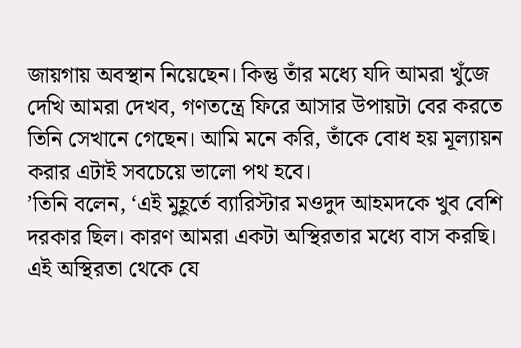জায়গায় অবস্থান নিয়েছেন। কিন্তু তাঁর মধ্যে যদি আমরা খুঁজে দেখি আমরা দেখব, গণতন্ত্রে ফিরে আসার উপায়টা বের করতে তিনি সেখানে গেছেন। আমি মনে করি, তাঁকে বোধ হয় মূল্যায়ন করার এটাই সবচেয়ে ভালো পথ হবে।
’তিনি বলেন, ‘এই মুহূর্তে ব্যারিস্টার মওদুদ আহমদকে খুব বেশি দরকার ছিল। কারণ আমরা একটা অস্থিরতার মধ্যে বাস করছি। এই অস্থিরতা থেকে যে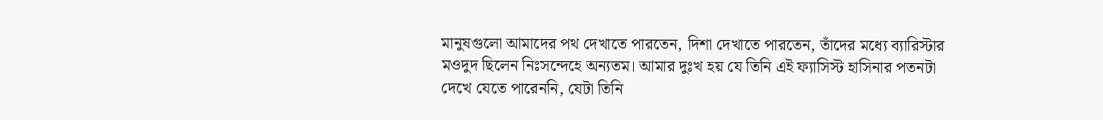মানুষগুলো আমাদের পথ দেখাতে পারতেন, দিশা দেখাতে পারতেন, তাঁদের মধ্যে ব্যারিস্টার মওদুদ ছিলেন নিঃসন্দেহে অন্যতম। আমার দুঃখ হয় যে তিনি এই ফ্যাসিস্ট হাসিনার পতনটা দেখে যেতে পারেননি, যেটা তিনি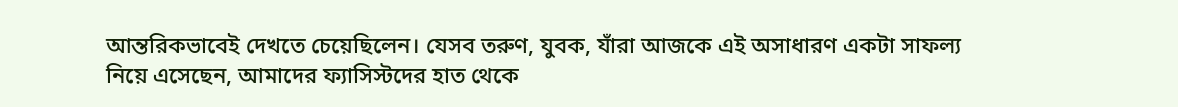আন্তরিকভাবেই দেখতে চেয়েছিলেন। যেসব তরুণ, যুবক, যাঁরা আজকে এই অসাধারণ একটা সাফল্য নিয়ে এসেছেন, আমাদের ফ্যাসিস্টদের হাত থেকে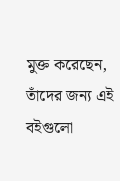মুক্ত করেছেন, তাঁদের জন্য এই বইগুলো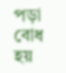পড়া বোধ হয়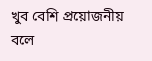খুব বেশি প্রয়োজনীয় বলে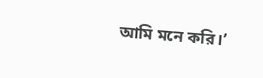আমি মনে করি।’